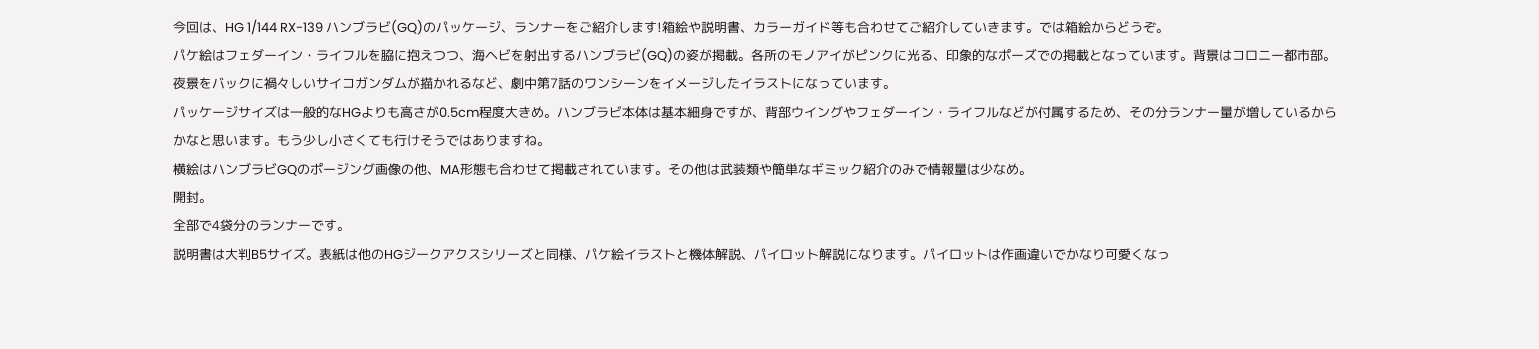今回は、HG 1/144 RX-139 ハンブラビ(GQ)のパッケージ、ランナーをご紹介します!箱絵や説明書、カラーガイド等も合わせてご紹介していきます。では箱絵からどうぞ。
パケ絵はフェダーイン・ライフルを脇に抱えつつ、海ヘビを射出するハンブラビ(GQ)の姿が掲載。各所のモノアイがピンクに光る、印象的なポーズでの掲載となっています。背景はコロニー都市部。夜景をバックに禍々しいサイコガンダムが描かれるなど、劇中第7話のワンシーンをイメージしたイラストになっています。
パッケージサイズは一般的なHGよりも高さが0.5cm程度大きめ。ハンブラビ本体は基本細身ですが、背部ウイングやフェダーイン・ライフルなどが付属するため、その分ランナー量が増しているからかなと思います。もう少し小さくても行けそうではありますね。
横絵はハンブラビGQのポージング画像の他、MA形態も合わせて掲載されています。その他は武装類や簡単なギミック紹介のみで情報量は少なめ。
開封。
全部で4袋分のランナーです。
説明書は大判B5サイズ。表紙は他のHGジークアクスシリーズと同様、パケ絵イラストと機体解説、パイロット解説になります。パイロットは作画違いでかなり可愛くなっ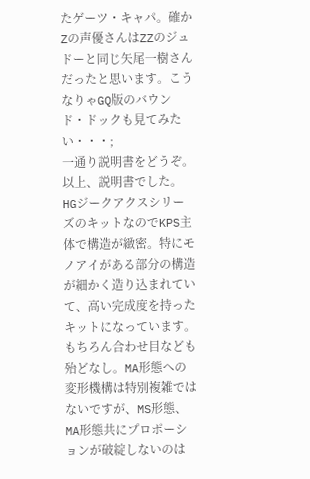たゲーツ・キャパ。確かZの声優さんはZZのジュドーと同じ矢尾一樹さんだったと思います。こうなりゃGQ版のバウンド・ドックも見てみたい・・・;
一通り説明書をどうぞ。
以上、説明書でした。HGジークアクスシリーズのキットなのでKPS主体で構造が緻密。特にモノアイがある部分の構造が細かく造り込まれていて、高い完成度を持ったキットになっています。もちろん合わせ目なども殆どなし。MA形態への変形機構は特別複雑ではないですが、MS形態、MA形態共にプロポーションが破綻しないのは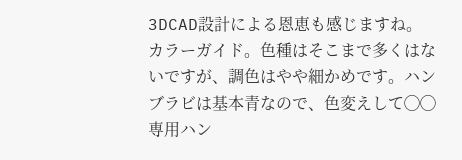3DCAD設計による恩恵も感じますね。
カラーガイド。色種はそこまで多くはないですが、調色はやや細かめです。ハンブラビは基本青なので、色変えして◯◯専用ハン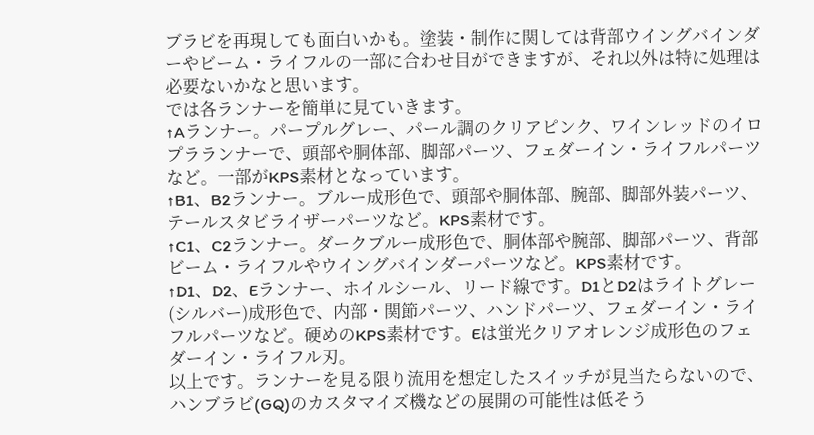ブラビを再現しても面白いかも。塗装・制作に関しては背部ウイングバインダーやビーム・ライフルの一部に合わせ目ができますが、それ以外は特に処理は必要ないかなと思います。
では各ランナーを簡単に見ていきます。
↑Aランナー。パープルグレー、パール調のクリアピンク、ワインレッドのイロプラランナーで、頭部や胴体部、脚部パーツ、フェダーイン・ライフルパーツなど。一部がKPS素材となっています。
↑B1、B2ランナー。ブルー成形色で、頭部や胴体部、腕部、脚部外装パーツ、テールスタビライザーパーツなど。KPS素材です。
↑C1、C2ランナー。ダークブルー成形色で、胴体部や腕部、脚部パーツ、背部ビーム・ライフルやウイングバインダーパーツなど。KPS素材です。
↑D1、D2、Eランナー、ホイルシール、リード線です。D1とD2はライトグレー(シルバー)成形色で、内部・関節パーツ、ハンドパーツ、フェダーイン・ライフルパーツなど。硬めのKPS素材です。Eは蛍光クリアオレンジ成形色のフェダーイン・ライフル刃。
以上です。ランナーを見る限り流用を想定したスイッチが見当たらないので、ハンブラビ(GQ)のカスタマイズ機などの展開の可能性は低そう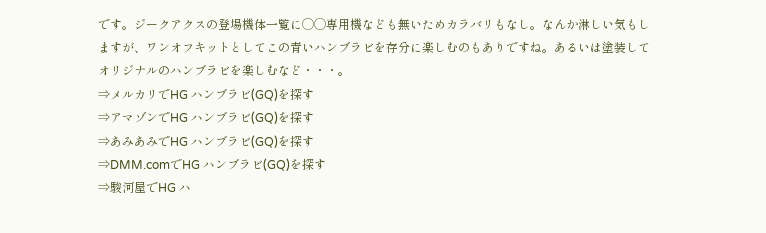です。ジークアクスの登場機体一覧に◯◯専用機なども無いためカラバリもなし。なんか淋しい気もしますが、ワンオフキットとしてこの青いハンブラビを存分に楽しむのもありですね。あるいは塗装してオリジナルのハンブラビを楽しむなど・・・。
⇒メルカリでHG ハンブラビ(GQ)を探す
⇒アマゾンでHG ハンブラビ(GQ)を探す
⇒あみあみでHG ハンブラビ(GQ)を探す
⇒DMM.comでHG ハンブラビ(GQ)を探す
⇒駿河屋でHG ハ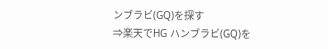ンブラビ(GQ)を探す
⇒楽天でHG ハンブラビ(GQ)を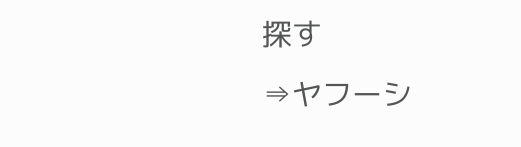探す
⇒ヤフーシ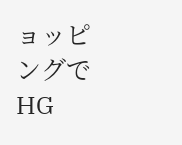ョッピングでHG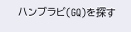ハンブラビ(GQ)を探す